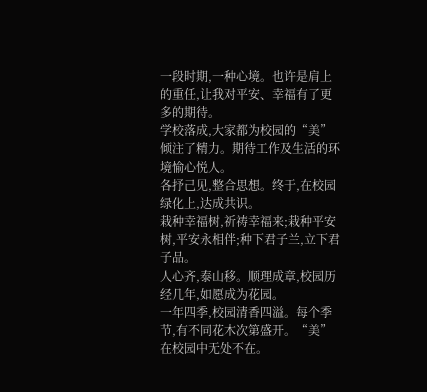一段时期,一种心境。也许是肩上的重任,让我对平安、幸福有了更多的期待。
学校落成,大家都为校园的“美”倾注了精力。期待工作及生活的环境愉心悦人。
各抒己见,整合思想。终于,在校园绿化上,达成共识。
栽种幸福树,祈祷幸福来;栽种平安树,平安永相伴;种下君子兰,立下君子品。
人心齐,泰山移。顺理成章,校园历经几年,如愿成为花园。
一年四季,校园清香四溢。每个季节,有不同花木次第盛开。“美”在校园中无处不在。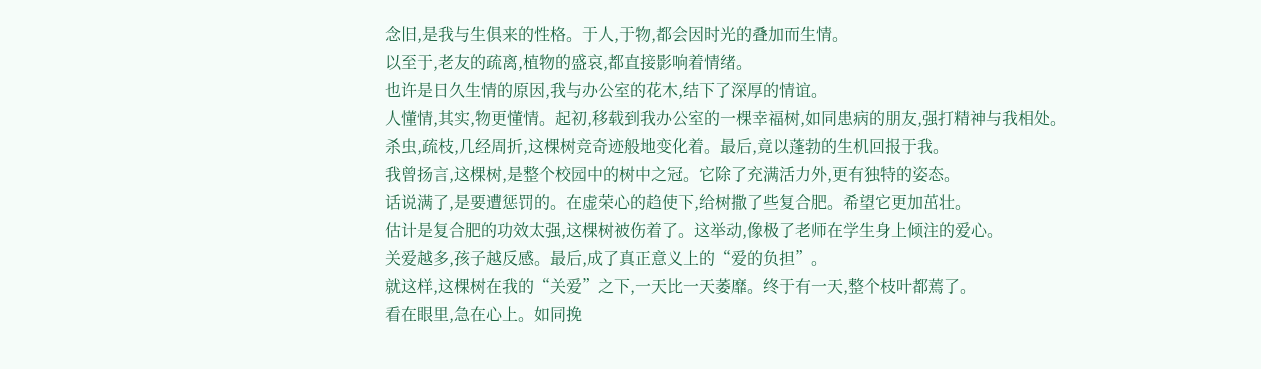念旧,是我与生俱来的性格。于人,于物,都会因时光的叠加而生情。
以至于,老友的疏离,植物的盛哀,都直接影响着情绪。
也许是日久生情的原因,我与办公室的花木,结下了深厚的情谊。
人懂情,其实,物更懂情。起初,移载到我办公室的一棵幸福树,如同患病的朋友,强打精神与我相处。
杀虫,疏枝,几经周折,这棵树竞奇迹般地变化着。最后,竟以蓬勃的生机回报于我。
我曾扬言,这棵树,是整个校园中的树中之冠。它除了充满活力外,更有独特的姿态。
话说满了,是要遭惩罚的。在虚荣心的趋使下,给树撒了些复合肥。希望它更加茁壮。
估计是复合肥的功效太强,这棵树被伤着了。这举动,像极了老师在学生身上倾注的爱心。
关爱越多,孩子越反感。最后,成了真正意义上的“爱的负担”。
就这样,这棵树在我的“关爱”之下,一天比一天萎靡。终于有一天,整个枝叶都蔫了。
看在眼里,急在心上。如同挽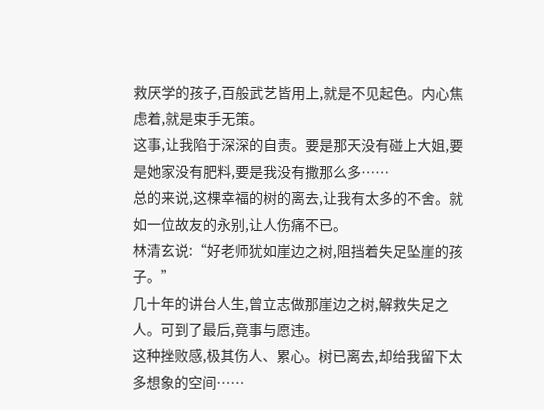救厌学的孩子,百般武艺皆用上,就是不见起色。内心焦虑着,就是束手无策。
这事,让我陷于深深的自责。要是那天没有碰上大姐,要是她家没有肥料,要是我没有撒那么多……
总的来说,这棵幸福的树的离去,让我有太多的不舍。就如一位故友的永别,让人伤痛不已。
林清玄说:“好老师犹如崖边之树,阻挡着失足坠崖的孩子。”
几十年的讲台人生,曾立志做那崖边之树,解救失足之人。可到了最后,竟事与愿违。
这种挫败感,极其伤人、累心。树已离去,却给我留下太多想象的空间……